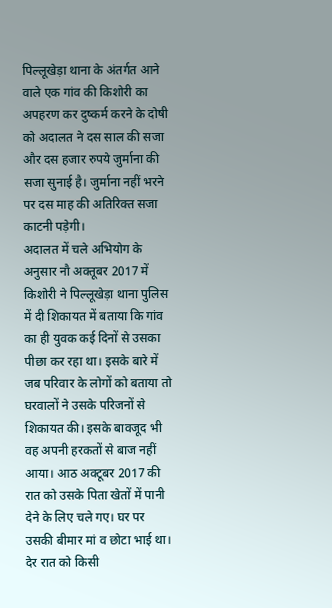पिल्लूखेड़ा थाना के अंतर्गत आने वाले एक गांव की किशोरी का अपहरण कर दुष्कर्म करने के दोषी को अदालत ने दस साल की सजा और दस हजार रुपये जुर्माना की सजा सुनाई है। जुर्माना नहीं भरने पर दस माह की अतिरिक्त सजा काटनी पड़ेगी।
अदालत में चले अभियोग के अनुसार नौ अक्तूबर 2017 में किशोरी ने पिल्लूखेड़ा थाना पुलिस में दी शिकायत में बताया कि गांव का ही युवक कई दिनों से उसका पीछा कर रहा था। इसके बारे में जब परिवार के लोगों को बताया तो घरवालों ने उसके परिजनों से शिकायत की। इसके बावजूद भी वह अपनी हरकतों से बाज नहीं आया। आठ अक्टूबर 2017 की रात को उसके पिता खेतों में पानी देने के लिए चले गए। घर पर उसकी बीमार मां व छोटा भाई था। देर रात को किसी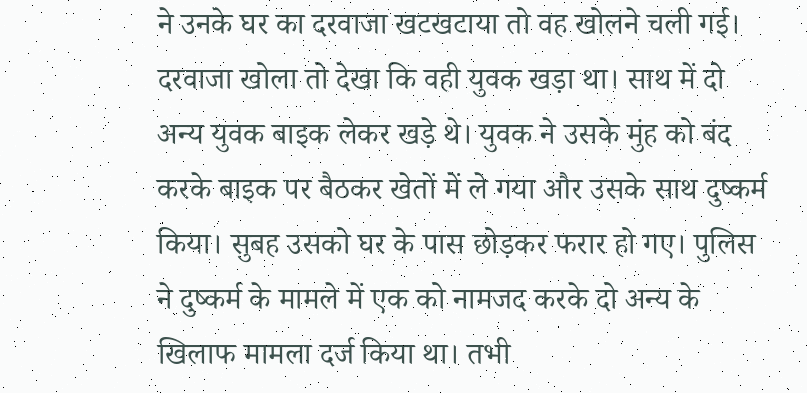ने उनके घर का दरवाजा खटखटाया तो वह खोलने चली गई। दरवाजा खोला तो देखा कि वही युवक खड़ा था। साथ में दो अन्य युवक बाइक लेकर खड़े थे। युवक ने उसके मुंह को बंद करके बाइक पर बैठकर खेतों में ले गया और उसके साथ दुष्कर्म किया। सुबह उसको घर के पास छोड़कर फरार हो गए। पुलिस ने दुष्कर्म के मामले में एक को नामजद करके दो अन्य के खिलाफ मामला दर्ज किया था। तभी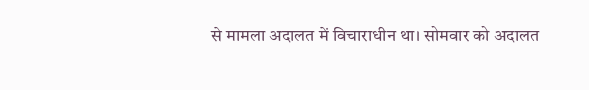से मामला अदालत में विचाराधीन था। सोमवार को अदालत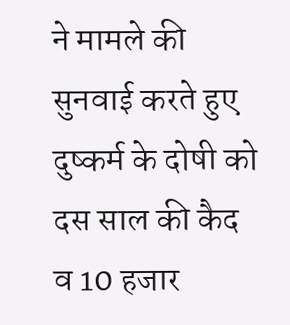ने मामले की सुनवाई करते हुए दुष्कर्म के दोषी को दस साल की कैद व 10 हजार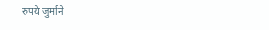रुपये जुर्माने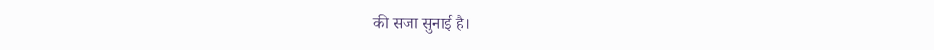की सजा सुनाई है।